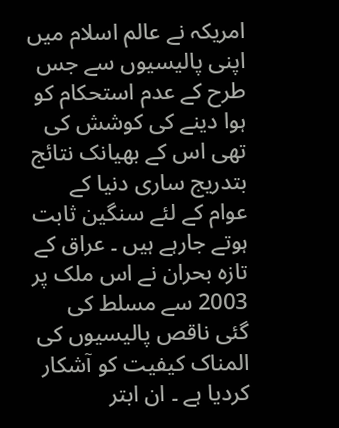امریکہ نے عالم اسلام میں اپنی پالیسیوں سے جس طرح کے عدم استحکام کو ہوا دینے کی کوشش کی تھی اس کے بھیانک نتائج بتدریج ساری دنیا کے عوام کے لئے سنگین ثابت ہوتے جارہے ہیں ۔ عراق کے تازہ بحران نے اس ملک پر 2003 سے مسلط کی گئی ناقص پالیسیوں کی المناک کیفیت کو آشکار کردیا ہے ۔ ان ابتر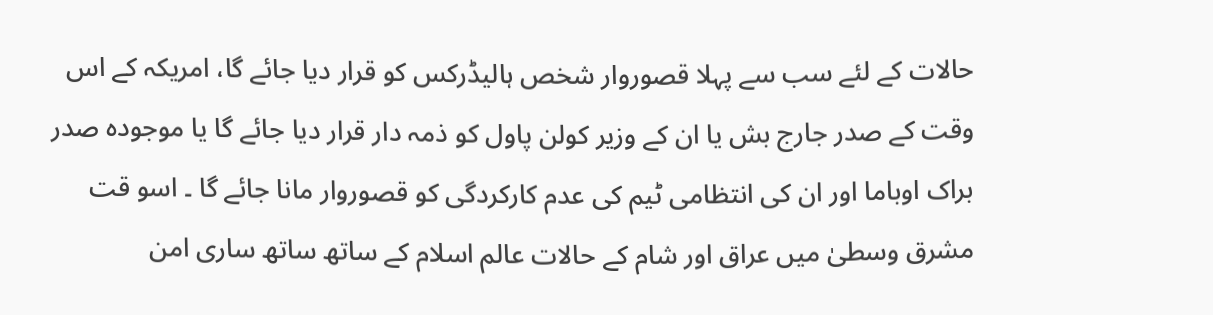حالات کے لئے سب سے پہلا قصوروار شخص ہالیڈرکس کو قرار دیا جائے گا، امریکہ کے اس وقت کے صدر جارج بش یا ان کے وزیر کولن پاول کو ذمہ دار قرار دیا جائے گا یا موجودہ صدر براک اوباما اور ان کی انتظامی ٹیم کی عدم کارکردگی کو قصوروار مانا جائے گا ۔ اسو قت مشرق وسطیٰ میں عراق اور شام کے حالات عالم اسلام کے ساتھ ساتھ ساری امن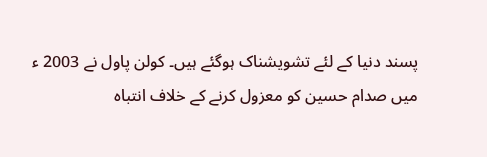پسند دنیا کے لئے تشویشناک ہوگئے ہیں۔ کولن پاول نے 2003 ء میں صدام حسین کو معزول کرنے کے خلاف انتباہ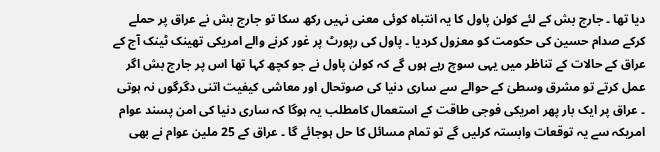دیا تھا ۔ جارج بش کے لئے کولن پاول کا یہ انتباہ کوئی معنی نہیں رکھ سکا تو جارج بش نے عراق پر حملے کرکے صدام حسین کی حکومت کو معزول کردیا ۔ پاول کی رپورٹ پر غور کرنے والے امریکی تھینک ٹینک آج کے عراق کے حالات کے تناظر میں یہی سوچ رہے ہوں گے کہ کولن پاول نے جو کچھ کہا تھا اس پر جارج بش اگر عمل کرتے تو مشرق وسطیٰ کے حوالے سے ساری دنیا کی صوتحال اور معاشی کیفیت اتنی دگرگوں نہ ہوتی ۔ عراق پر ایک بار پھر امریکی فوجی طاقت کے استعمال کامطلب یہ ہوگا کہ ساری دنیا کی امن پسند عوام امریکہ سے یہ توقعات وابستہ کرلیں گے تو تمام مسائل کا حل ہوجائے گا ۔ عراق کے 25 ملین عوام نے بھی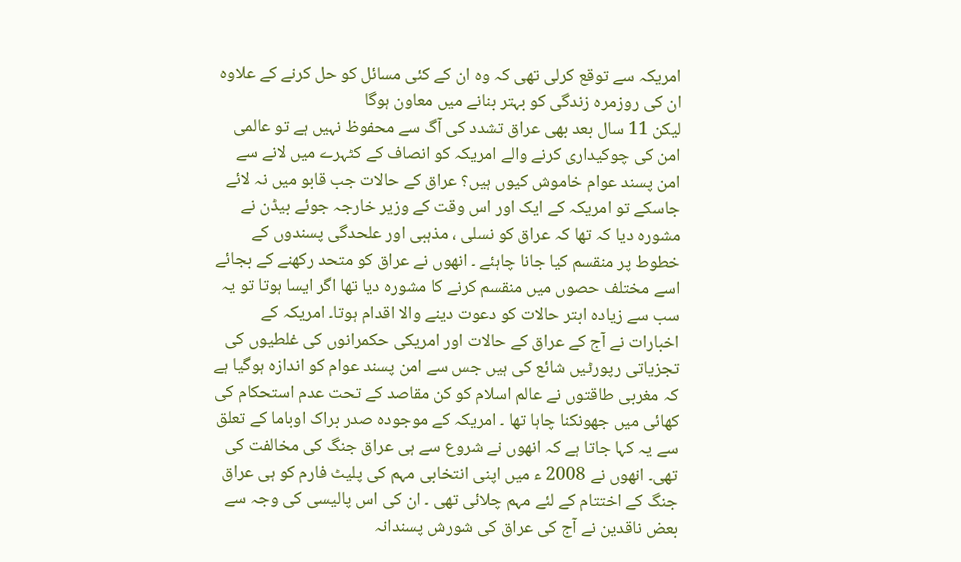امریکہ سے توقع کرلی تھی کہ وہ ان کے کئی مسائل کو حل کرنے کے علاوہ ان کی روزمرہ زندگی کو بہتر بنانے میں معاون ہوگا
لیکن 11 سال بعد بھی عراق تشدد کی آگ سے محفوظ نہیں ہے تو عالمی امن کی چوکیداری کرنے والے امریکہ کو انصاف کے کٹہرے میں لانے سے امن پسند عوام خاموش کیوں ہیں؟ عراق کے حالات جب قابو میں نہ لائے جاسکے تو امریکہ کے ایک اور اس وقت کے وزیر خارجہ جوئے بیڈن نے مشورہ دیا کہ تھا کہ عراق کو نسلی ، مذہبی اور علحدگی پسندوں کے خطوط پر منقسم کیا جانا چاہئے ۔ انھوں نے عراق کو متحد رکھنے کے بجائے اسے مختلف حصوں میں منقسم کرنے کا مشورہ دیا تھا اگر ایسا ہوتا تو یہ سب سے زیادہ ابتر حالات کو دعوت دینے والا اقدام ہوتا۔ امریکہ کے اخبارات نے آج کے عراق کے حالات اور امریکی حکمرانوں کی غلطیوں کی تجزیاتی رپورٹیں شائع کی ہیں جس سے امن پسند عوام کو اندازہ ہوگیا ہے کہ مغربی طاقتوں نے عالم اسلام کو کن مقاصد کے تحت عدم استحکام کی کھائی میں جھونکنا چاہا تھا ۔ امریکہ کے موجودہ صدر براک اوباما کے تعلق سے یہ کہا جاتا ہے کہ انھوں نے شروع سے ہی عراق جنگ کی مخالفت کی تھی۔ انھوں نے 2008 ء میں اپنی انتخابی مہم کی پلیٹ فارم کو ہی عراق جنگ کے اختتام کے لئے مہم چلائی تھی ۔ ان کی اس پالیسی کی وجہ سے بعض ناقدین نے آج کی عراق کی شورش پسندانہ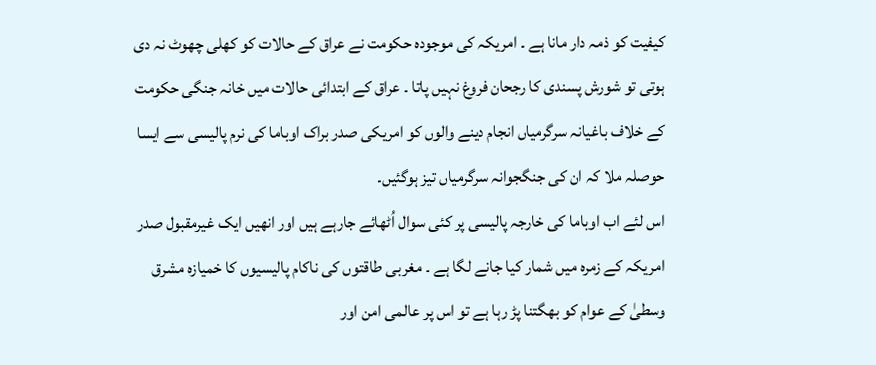کیفیت کو ذمہ دار مانا ہے ۔ امریکہ کی موجودہ حکومت نے عراق کے حالات کو کھلی چھوٹ نہ دی ہوتی تو شورش پسندی کا رجحان فروغ نہیں پاتا ۔ عراق کے ابتدائی حالات میں خانہ جنگی حکومت کے خلاف باغیانہ سرگرمیاں انجام دینے والوں کو امریکی صدر براک اوباما کی نرم پالیسی سے ایسا حوصلہ ملا کہ ان کی جنگجوانہ سرگرمیاں تیز ہوگئیں۔
اس لئے اب اوباما کی خارجہ پالیسی پر کئی سوال اُٹھائے جارہے ہیں اور انھیں ایک غیرمقبول صدر امریکہ کے زمرہ میں شمار کیا جانے لگا ہے ۔ مغربی طاقتوں کی ناکام پالیسیوں کا خمیازہ مشرق وسطیٰ کے عوام کو بھگتنا پڑ رہا ہے تو اس پر عالمی امن اور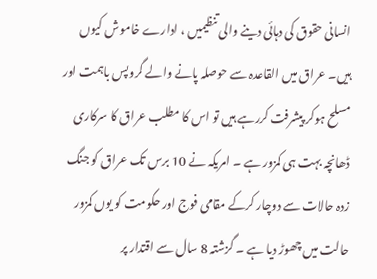انسانی حقوق کی دہائی دینے والی تنظیمیں ، ادارے خاموش کیوں ہیں۔ عراق میں القاعدہ سے حوصلہ پانے والے گروپس باہمت اور مسلح ہوکر پیشرفت کررہے ہیں تو اس کا مطلب عراق کا سرکاری ڈھانچہ بہت ہی کمزور ہے ۔ امریکہ نے 10 برس تک عراق کو جنگ زدہ حالات سے دوچار کرکے مقامی فوج اور حکومت کو یوں کمزور حالت میں چھوڑ دیا ہے ۔ گزشتہ 8 سال سے اقتدار پر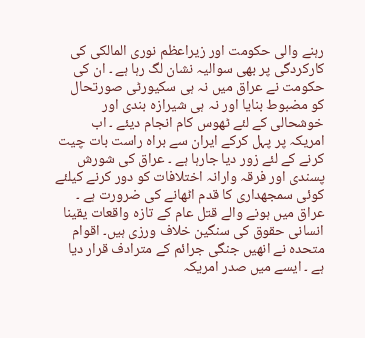رہنے والی حکومت اور زیراعظم نوری المالکی کی کارکردگی پر بھی سوالیہ نشان لگ رہا ہے ۔ ان کی حکومت نے عراق میں نہ ہی سکیورٹی صورتحال کو مضبوط بنایا اور نہ ہی شیرازہ بندی اور خوشحالی کے لئے ٹھوس کام انجام دیئے ۔ اب امریکہ پر پہل کرکے ایران سے براہ راست بات چیت کرنے کے لئے زور دیا جارہا ہے ۔ عراق کی شورش پسندی اور فرقہ وارانہ اختلافات کو دور کرنے کیلئے کوئی سمجھداری کا قدم اٹھانے کی ضرورت ہے ۔ عراق میں ہونے والے قتل عام کے تازہ واقعات یقینا انسانی حقوق کی سنگین خلاف ورزی ہیں۔ اقوام متحدہ نے انھیں جنگی جرائم کے مترادف قرار دیا ہے ۔ ایسے میں صدر امریکہ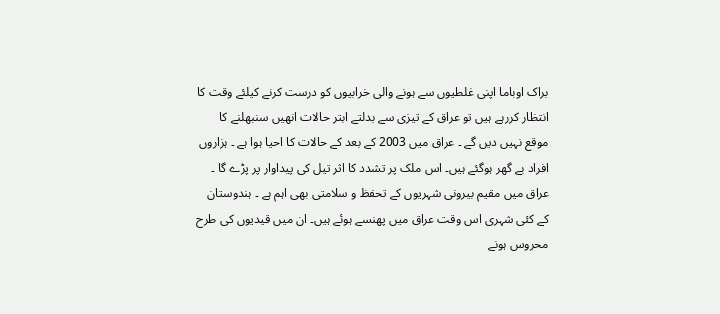براک اوباما اپنی غلطیوں سے ہونے والی خرابیوں کو درست کرنے کیلئے وقت کا انتظار کررہے ہیں تو عراق کے تیزی سے بدلتے ابتر حالات انھیں سنبھلنے کا موقع نہیں دیں گے ۔ عراق میں 2003 کے بعد کے حالات کا احیا ہوا ہے ۔ ہزاروں افراد بے گھر ہوگئے ہیں۔ اس ملک پر تشدد کا اثر تیل کی پیداوار پر پڑے گا ۔ عراق میں مقیم بیرونی شہریوں کے تحفظ و سلامتی بھی اہم ہے ۔ ہندوستان کے کئی شہری اس وقت عراق میں پھنسے ہوئے ہیں۔ ان میں قیدیوں کی طرح محروس ہونے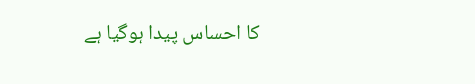کا احساس پیدا ہوگیا ہے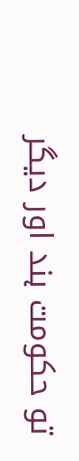تو حکومت ہند اور دیگر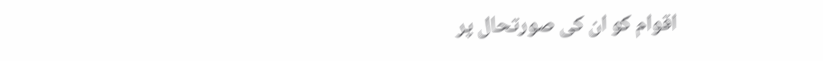اقوام کو ان کی صورتحال پر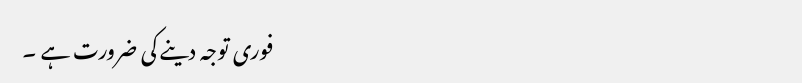فوری توجہ دینے کی ضرورت ہے ۔